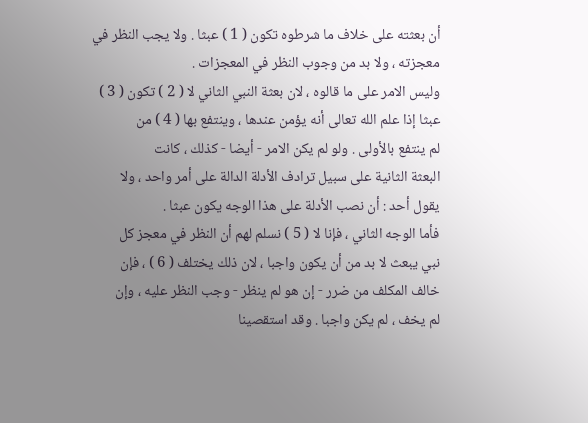أن بعثته على خلاف ما شرطوه تكون ( 1 ) عبثا . ولا يجب النظر في
معجزته ، ولا بد من وجوب النظر في المعجزات .
وليس الامر على ما قالوه ، لان بعثة النبي الثاني لا ( 2 ) تكون ( 3 )
عبثا إذا علم الله تعالى أنه يؤمن عندها ، وينتفع بها ( 4 ) من
لم ينتفع بالأولى . ولو لم يكن الامر - أيضا - كذلك ، كانت
البعثة الثانية على سبيل ترادف الأدلة الدالة على أمر واحد ، ولا
يقول أحد : أن نصب الأدلة على هذا الوجه يكون عبثا .
فأما الوجه الثاني ، فإنا لا ( 5 ) نسلم لهم أن النظر في معجز كل
نبي يبعث لا بد من أن يكون واجبا ، لان ذلك يختلف ( 6 ) ، فإن
خالف المكلف من ضرر - إن هو لم ينظر - وجب النظر عليه ، وإن
لم يخف ، لم يكن واجبا . وقد استقصينا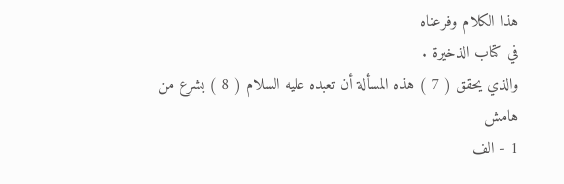هذا الكلام وفرعناه
في كتاب الذخيرة .
والذي يحقق ( 7 ) هذه المسألة أن تعبده عليه السلام ( 8 ) بشرع من
هامش
1 - الف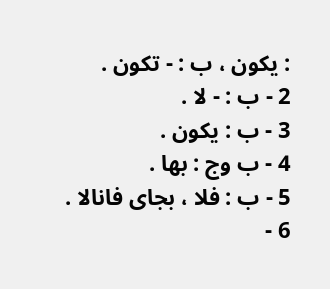: يكون ، ب : - تكون .
2 - ب : - لا .
3 - ب : يكون .
4 - ب وج : بها .
5 - ب : فلا ، بجاى فانالا .
6 -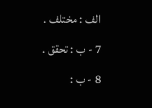الف : مختلف .
7 - ب : تحقق .
8 - ب :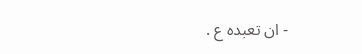- ان تعبده ع .